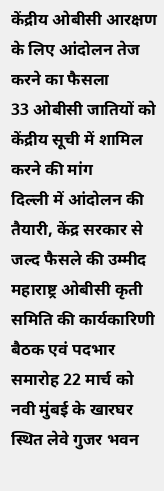केंद्रीय ओबीसी आरक्षण के लिए आंदोलन तेज करने का फैसला
33 ओबीसी जातियों को केंद्रीय सूची में शामिल करने की मांग
दिल्ली में आंदोलन की तैयारी, केंद्र सरकार से जल्द फैसले की उम्मीद
महाराष्ट्र ओबीसी कृती समिति की कार्यकारिणी बैठक एवं पदभार समारोह 22 मार्च को नवी मुंबई के खारघर स्थित लेवे गुजर भवन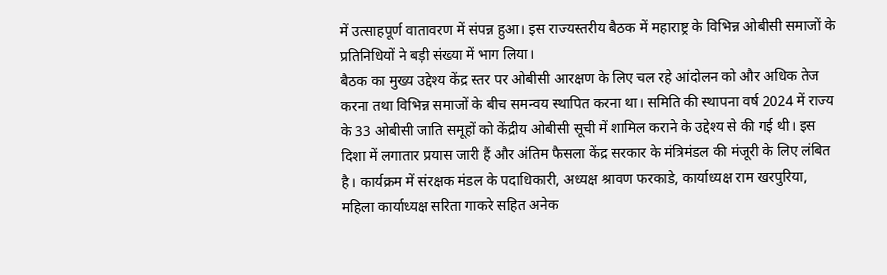में उत्साहपूर्ण वातावरण में संपन्न हुआ। इस राज्यस्तरीय बैठक में महाराष्ट्र के विभिन्न ओबीसी समाजों के प्रतिनिधियों ने बड़ी संख्या में भाग लिया।
बैठक का मुख्य उद्देश्य केंद्र स्तर पर ओबीसी आरक्षण के लिए चल रहे आंदोलन को और अधिक तेज करना तथा विभिन्न समाजों के बीच समन्वय स्थापित करना था। समिति की स्थापना वर्ष 2024 में राज्य के 33 ओबीसी जाति समूहों को केंद्रीय ओबीसी सूची में शामिल कराने के उद्देश्य से की गई थी। इस दिशा में लगातार प्रयास जारी हैं और अंतिम फैसला केंद्र सरकार के मंत्रिमंडल की मंजूरी के लिए लंबित है। कार्यक्रम में संरक्षक मंडल के पदाधिकारी, अध्यक्ष श्रावण फरकाडे, कार्याध्यक्ष राम खरपुरिया, महिला कार्याध्यक्ष सरिता गाकरे सहित अनेक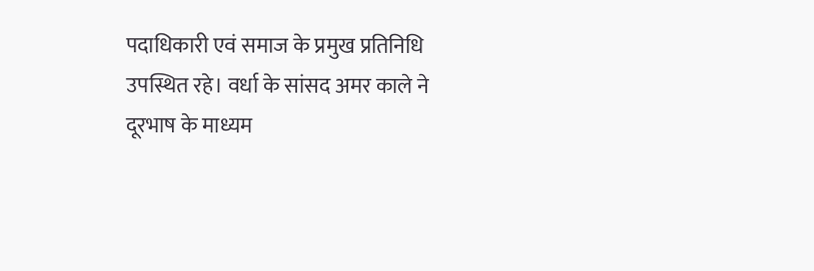पदाधिकारी एवं समाज के प्रमुख प्रतिनिधि उपस्थित रहे। वर्धा के सांसद अमर काले ने दूरभाष के माध्यम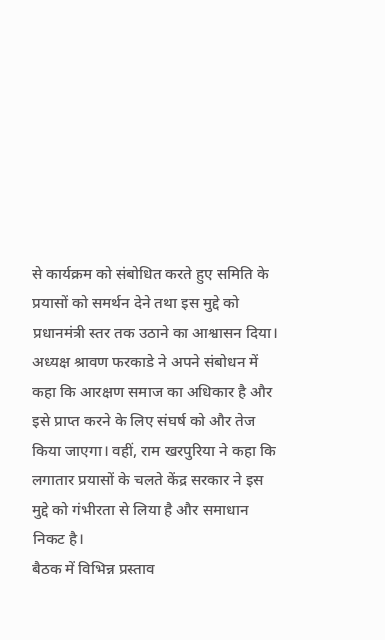से कार्यक्रम को संबोधित करते हुए समिति के प्रयासों को समर्थन देने तथा इस मुद्दे को प्रधानमंत्री स्तर तक उठाने का आश्वासन दिया। अध्यक्ष श्रावण फरकाडे ने अपने संबोधन में कहा कि आरक्षण समाज का अधिकार है और इसे प्राप्त करने के लिए संघर्ष को और तेज किया जाएगा। वहीं, राम खरपुरिया ने कहा कि लगातार प्रयासों के चलते केंद्र सरकार ने इस मुद्दे को गंभीरता से लिया है और समाधान निकट है।
बैठक में विभिन्न प्रस्ताव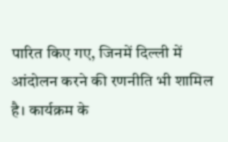पारित किए गए, जिनमें दिल्ली में आंदोलन करने की रणनीति भी शामिल है। कार्यक्रम के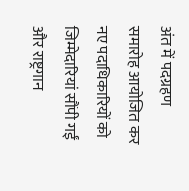अंत में पदग्रहण समारोह आयोजित कर नए पदाधिकारियों को जिम्मेदारियां सौंपी गईं और राष्ट्रगान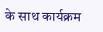के साथ कार्यक्रम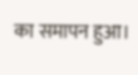का समापन हुआ।